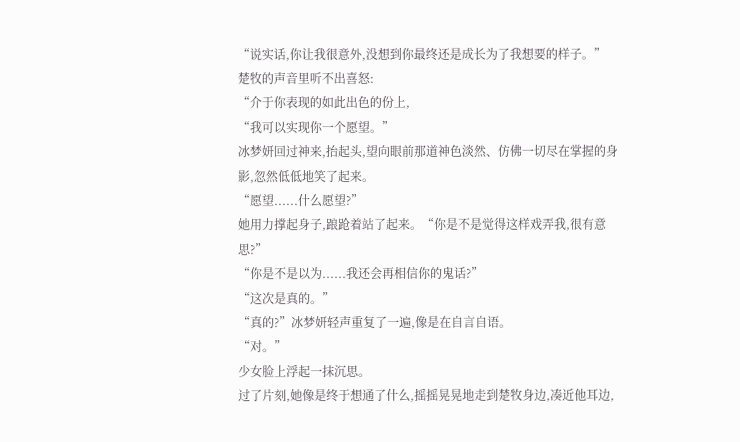“说实话,你让我很意外,没想到你最终还是成长为了我想要的样子。”
楚牧的声音里听不出喜怒:
“介于你表现的如此出色的份上,
“我可以实现你一个愿望。”
冰梦妍回过神来,抬起头,望向眼前那道神色淡然、仿佛一切尽在掌握的身影,忽然低低地笑了起来。
“愿望......什么愿望?”
她用力撑起身子,踉跄着站了起来。“你是不是觉得这样戏弄我,很有意思?”
“你是不是以为......我还会再相信你的鬼话?”
“这次是真的。”
“真的?”冰梦妍轻声重复了一遍,像是在自言自语。
“对。”
少女脸上浮起一抹沉思。
过了片刻,她像是终于想通了什么,摇摇晃晃地走到楚牧身边,凑近他耳边,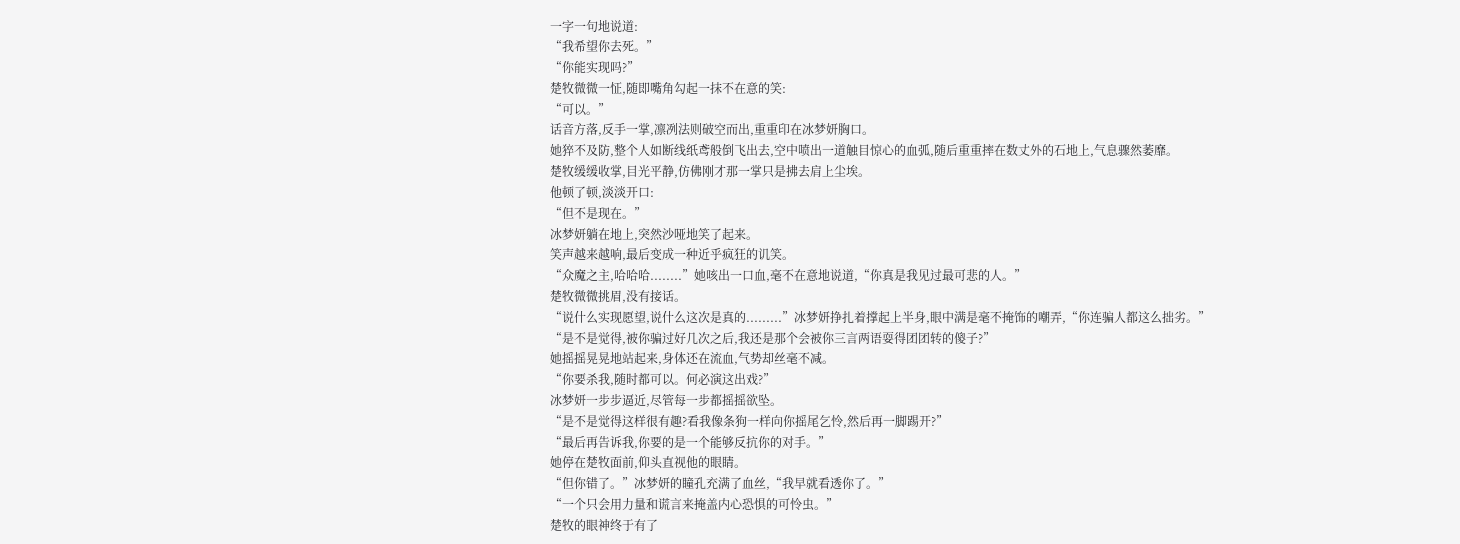一字一句地说道:
“我希望你去死。”
“你能实现吗?”
楚牧微微一怔,随即嘴角勾起一抹不在意的笑:
“可以。”
话音方落,反手一掌,凛冽法则破空而出,重重印在冰梦妍胸口。
她猝不及防,整个人如断线纸鸢般倒飞出去,空中喷出一道触目惊心的血弧,随后重重摔在数丈外的石地上,气息骤然萎靡。
楚牧缓缓收掌,目光平静,仿佛刚才那一掌只是拂去肩上尘埃。
他顿了顿,淡淡开口:
“但不是现在。”
冰梦妍躺在地上,突然沙哑地笑了起来。
笑声越来越响,最后变成一种近乎疯狂的讥笑。
“众魔之主,哈哈哈........”她咳出一口血,毫不在意地说道,“你真是我见过最可悲的人。”
楚牧微微挑眉,没有接话。
“说什么实现愿望,说什么这次是真的.........”冰梦妍挣扎着撑起上半身,眼中满是毫不掩饰的嘲弄,“你连骗人都这么拙劣。”
“是不是觉得,被你骗过好几次之后,我还是那个会被你三言两语耍得团团转的傻子?”
她摇摇晃晃地站起来,身体还在流血,气势却丝毫不减。
“你要杀我,随时都可以。何必演这出戏?”
冰梦妍一步步逼近,尽管每一步都摇摇欲坠。
“是不是觉得这样很有趣?看我像条狗一样向你摇尾乞怜,然后再一脚踢开?”
“最后再告诉我,你要的是一个能够反抗你的对手。”
她停在楚牧面前,仰头直视他的眼睛。
“但你错了。”冰梦妍的瞳孔充满了血丝,“我早就看透你了。”
“一个只会用力量和谎言来掩盖内心恐惧的可怜虫。”
楚牧的眼神终于有了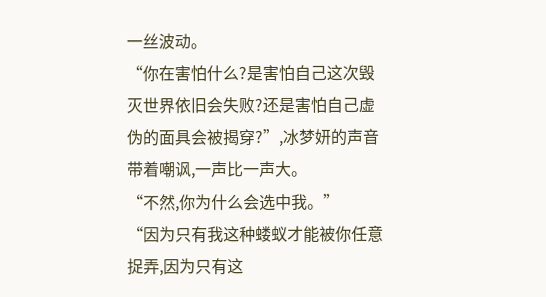一丝波动。
“你在害怕什么?是害怕自己这次毁灭世界依旧会失败?还是害怕自己虚伪的面具会被揭穿?”,冰梦妍的声音带着嘲讽,一声比一声大。
“不然,你为什么会选中我。”
“因为只有我这种蝼蚁才能被你任意捉弄,因为只有这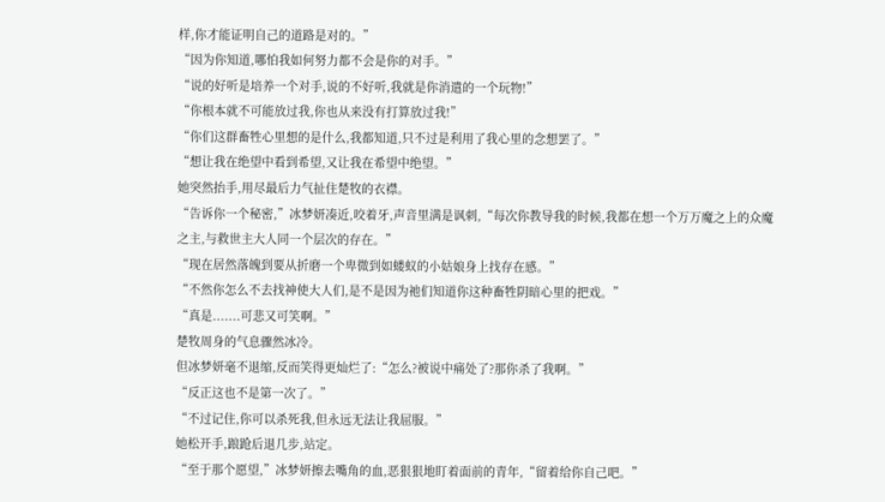样,你才能证明自己的道路是对的。”
“因为你知道,哪怕我如何努力都不会是你的对手。”
“说的好听是培养一个对手,说的不好听,我就是你消遣的一个玩物!”
“你根本就不可能放过我,你也从来没有打算放过我!”
“你们这群畜牲心里想的是什么,我都知道,只不过是利用了我心里的念想罢了。”
“想让我在绝望中看到希望,又让我在希望中绝望。”
她突然抬手,用尽最后力气扯住楚牧的衣襟。
“告诉你一个秘密,”冰梦妍凑近,咬着牙,声音里满是讽刺,“每次你教导我的时候,我都在想一个万万魔之上的众魔之主,与救世主大人同一个层次的存在。”
“现在居然落魄到要从折磨一个卑微到如蝼蚁的小姑娘身上找存在感。”
“不然你怎么不去找神使大人们,是不是因为祂们知道你这种畜牲阴暗心里的把戏。”
“真是.......可悲又可笑啊。”
楚牧周身的气息骤然冰冷。
但冰梦妍毫不退缩,反而笑得更灿烂了:“怎么?被说中痛处了?那你杀了我啊。”
“反正这也不是第一次了。”
“不过记住,你可以杀死我,但永远无法让我屈服。”
她松开手,踉跄后退几步,站定。
“至于那个愿望,”冰梦妍擦去嘴角的血,恶狠狠地盯着面前的青年,“留着给你自己吧。”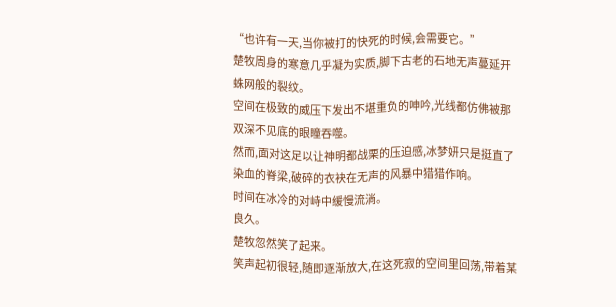“也许有一天,当你被打的快死的时候,会需要它。”
楚牧周身的寒意几乎凝为实质,脚下古老的石地无声蔓延开蛛网般的裂纹。
空间在极致的威压下发出不堪重负的呻吟,光线都仿佛被那双深不见底的眼瞳吞噬。
然而,面对这足以让神明都战栗的压迫感,冰梦妍只是挺直了染血的脊梁,破碎的衣袂在无声的风暴中猎猎作响。
时间在冰冷的对峙中缓慢流淌。
良久。
楚牧忽然笑了起来。
笑声起初很轻,随即逐渐放大,在这死寂的空间里回荡,带着某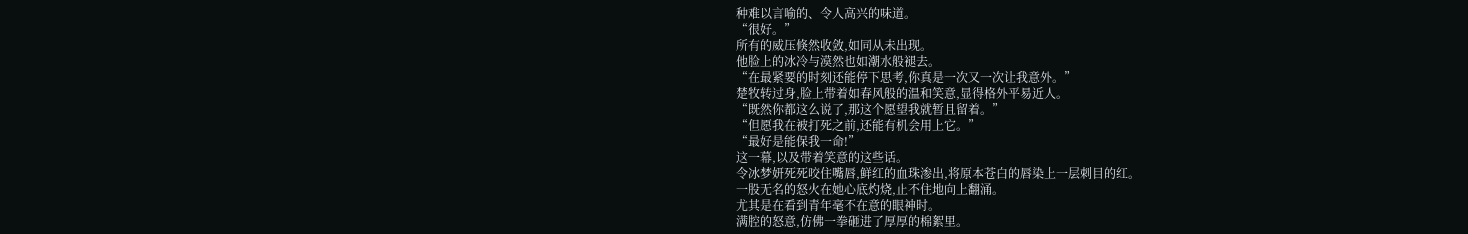种难以言喻的、令人高兴的味道。
“很好。”
所有的威压倏然收敛,如同从未出现。
他脸上的冰冷与漠然也如潮水般褪去。
“在最紧要的时刻还能停下思考,你真是一次又一次让我意外。”
楚牧转过身,脸上带着如春风般的温和笑意,显得格外平易近人。
“既然你都这么说了,那这个愿望我就暂且留着。”
“但愿我在被打死之前,还能有机会用上它。”
“最好是能保我一命!”
这一幕,以及带着笑意的这些话。
令冰梦妍死死咬住嘴唇,鲜红的血珠渗出,将原本苍白的唇染上一层刺目的红。
一股无名的怒火在她心底灼烧,止不住地向上翻涌。
尤其是在看到青年毫不在意的眼神时。
满腔的怒意,仿佛一拳砸进了厚厚的棉絮里。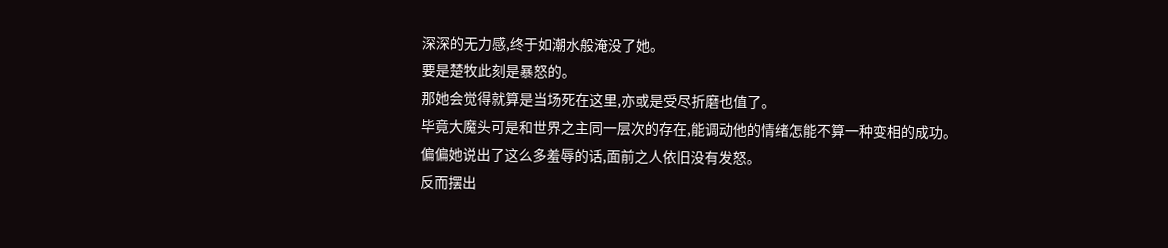深深的无力感,终于如潮水般淹没了她。
要是楚牧此刻是暴怒的。
那她会觉得就算是当场死在这里,亦或是受尽折磨也值了。
毕竟大魔头可是和世界之主同一层次的存在,能调动他的情绪怎能不算一种变相的成功。
偏偏她说出了这么多羞辱的话,面前之人依旧没有发怒。
反而摆出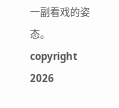一副看戏的姿态。
copyright 2026